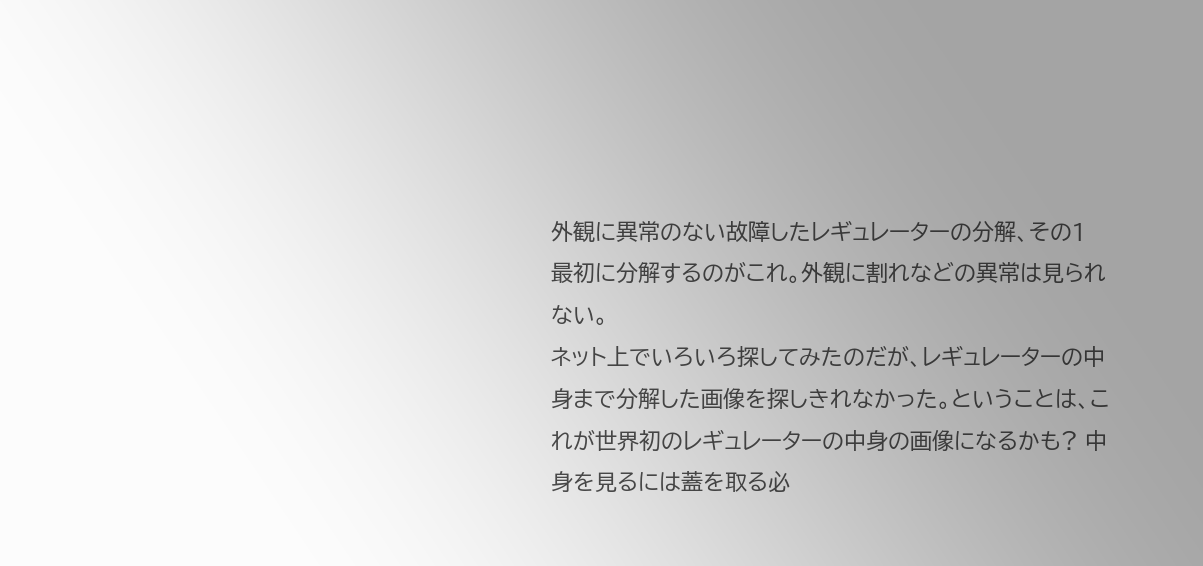外観に異常のない故障したレギュレーターの分解、その1
最初に分解するのがこれ。外観に割れなどの異常は見られない。
ネット上でいろいろ探してみたのだが、レギュレーターの中身まで分解した画像を探しきれなかった。ということは、これが世界初のレギュレーターの中身の画像になるかも? 中身を見るには蓋を取る必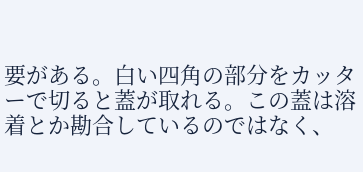要がある。白い四角の部分をカッターで切ると蓋が取れる。この蓋は溶着とか勘合しているのではなく、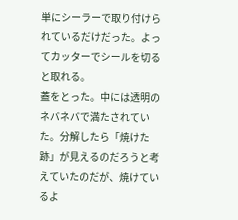単にシーラーで取り付けられているだけだった。よってカッターでシールを切ると取れる。
蓋をとった。中には透明のネバネバで満たされていた。分解したら「焼けた跡」が見えるのだろうと考えていたのだが、焼けているよ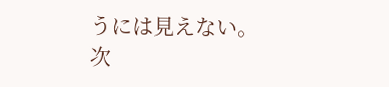うには見えない。
次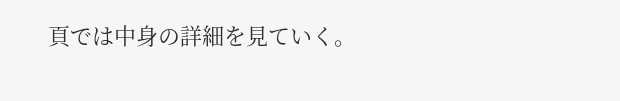頁では中身の詳細を見ていく。